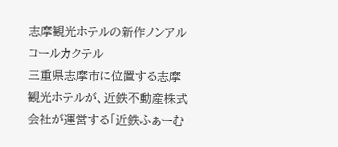志摩観光ホテルの新作ノンアルコールカクテル
三重県志摩市に位置する志摩観光ホテルが、近鉄不動産株式会社が運営する「近鉄ふぁーむ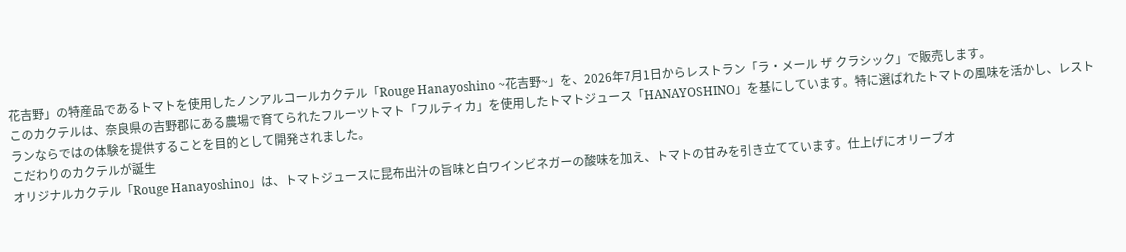花吉野」の特産品であるトマトを使用したノンアルコールカクテル「Rouge Hanayoshino ~花吉野~」を、2026年7月1日からレストラン「ラ・メール ザ クラシック」で販売します。
このカクテルは、奈良県の吉野郡にある農場で育てられたフルーツトマト「フルティカ」を使用したトマトジュース「HANAYOSHINO」を基にしています。特に選ばれたトマトの風味を活かし、レストランならではの体験を提供することを目的として開発されました。
こだわりのカクテルが誕生
オリジナルカクテル「Rouge Hanayoshino」は、トマトジュースに昆布出汁の旨味と白ワインビネガーの酸味を加え、トマトの甘みを引き立てています。仕上げにオリーブオ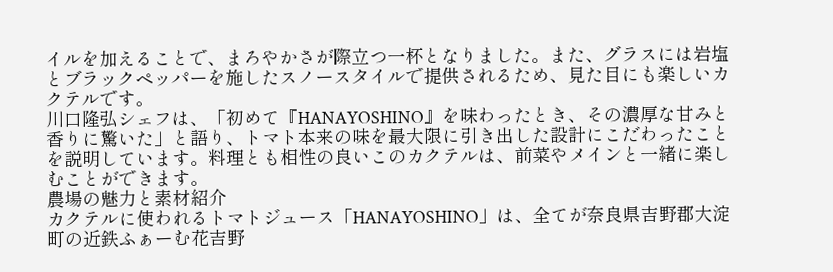イルを加えることで、まろやかさが際立つ一杯となりました。また、グラスには岩塩とブラックペッパーを施したスノースタイルで提供されるため、見た目にも楽しいカクテルです。
川口隆弘シェフは、「初めて『HANAYOSHINO』を味わったとき、その濃厚な甘みと香りに驚いた」と語り、トマト本来の味を最大限に引き出した設計にこだわったことを説明しています。料理とも相性の良いこのカクテルは、前菜やメインと一緒に楽しむことができます。
農場の魅力と素材紹介
カクテルに使われるトマトジュース「HANAYOSHINO」は、全てが奈良県吉野郡大淀町の近鉄ふぁーむ花吉野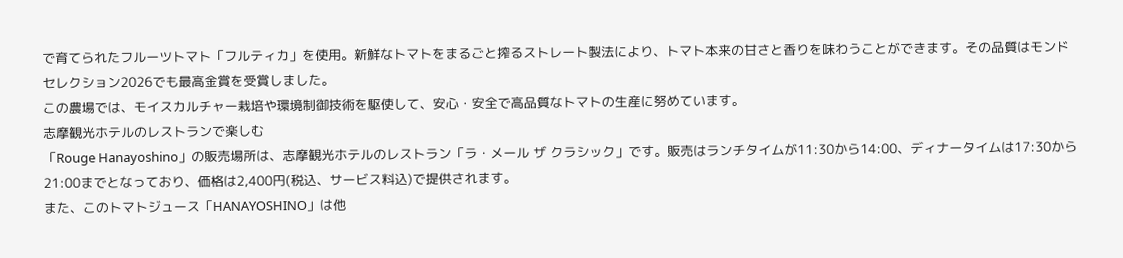で育てられたフルーツトマト「フルティカ」を使用。新鮮なトマトをまるごと搾るストレート製法により、トマト本来の甘さと香りを味わうことができます。その品質はモンドセレクション2026でも最高金賞を受賞しました。
この農場では、モイスカルチャー栽培や環境制御技術を駆使して、安心・安全で高品質なトマトの生産に努めています。
志摩観光ホテルのレストランで楽しむ
「Rouge Hanayoshino」の販売場所は、志摩観光ホテルのレストラン「ラ・メール ザ クラシック」です。販売はランチタイムが11:30から14:00、ディナータイムは17:30から21:00までとなっており、価格は2,400円(税込、サービス料込)で提供されます。
また、このトマトジュース「HANAYOSHINO」は他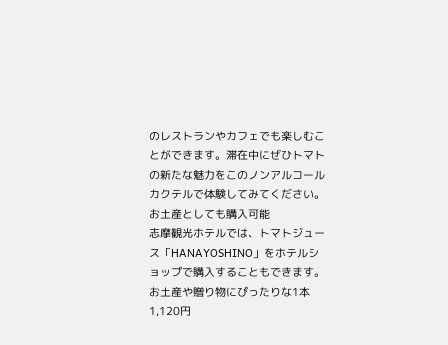のレストランやカフェでも楽しむことができます。滞在中にぜひトマトの新たな魅力をこのノンアルコールカクテルで体験してみてください。
お土産としても購入可能
志摩観光ホテルでは、トマトジュース「HANAYOSHINO」をホテルショップで購入することもできます。お土産や贈り物にぴったりな1本1,120円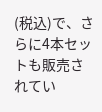(税込)で、さらに4本セットも販売されてい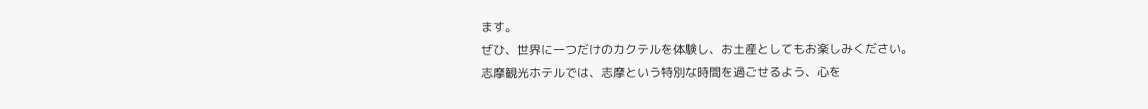ます。
ぜひ、世界に一つだけのカクテルを体験し、お土産としてもお楽しみください。
志摩観光ホテルでは、志摩という特別な時間を過ごせるよう、心を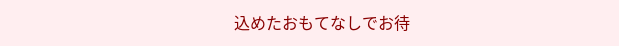込めたおもてなしでお待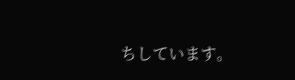ちしています。